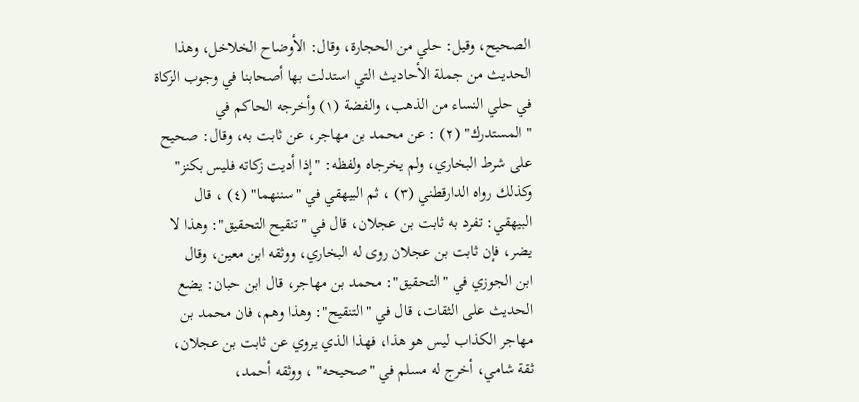الصحيح، وقيل: حلي من الحجارة، وقال: الأوضاح الخلاخل، وهذا
الحديث من جملة الأحاديث التي استدلت بها أصحابنا في وجوب الزكاة
في حلي النساء من الذهب، والفضة (١) وأخرجه الحاكم في
" المستدرك" (٢) : عن محمد بن مهاجر، عن ثابت به، وقال: صحيح
على شرط البخاري، ولم يخرجاه ولفظه: "إذا أديت زكاته فليس بكنز"
وكذلك رواه الدارقطني (٣) ، ثم البيهقي في "سننهما" (٤) ، قال
البيهقي: تفرد به ثابت بن عجلان، قال في "تنقيح التحقيق": وهذا لا
يضر، فإن ثابت بن عجلان روى له البخاري، ووثقه ابن معين، وقال
ابن الجوزي في "التحقيق": محمد بن مهاجر، قال ابن حبان: يضع
الحديث على الثقات، قال في "التنقيح": وهذا وهم، فان محمد بن
مهاجر الكذاب ليس هو هذا، فهذا الذي يروي عن ثابت بن عجلان،
ثقة شامي، أخرج له مسلم في "صحيحه" ، ووثقه أحمد،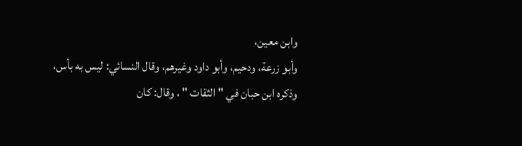وابن معين،
وأبو زرعة، ودحيم، وأبو داود وغيرهم، وقال النسائي: ليس به بأس،
وذكره ابن حبان في " الثقات " ، وقال: كان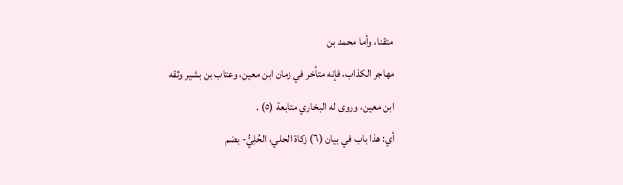متقنا، وأما محمد بن
مهاجر الكذاب، فإنه متأخر في زمان ابن معين، وعتاب بن بشير وثقه
ابن معين، وروى له البخاري متابعة (٥) .
أي: هذا باب في بيان (٦) زكاة الحلي، الحُلِيُّ- بضم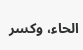الحاء، وكسر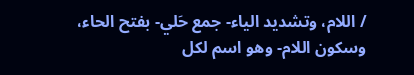/ اللام، وتشديد الياء- جمع حَلي- بفتح الحاء، وسكون اللام- وهو اسم لكل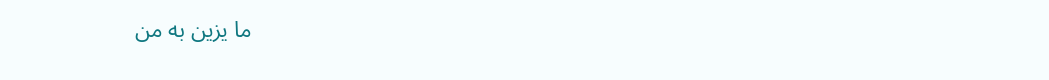ما يزين به من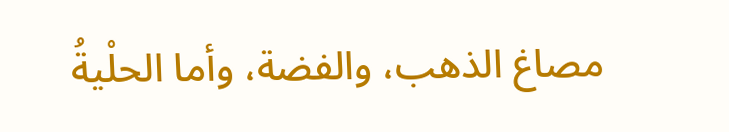مصاغ الذهب، والفضة، وأما الحلْيةُ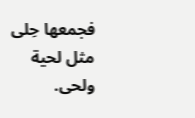فجمعها حِلى مثل لحية ولحى.